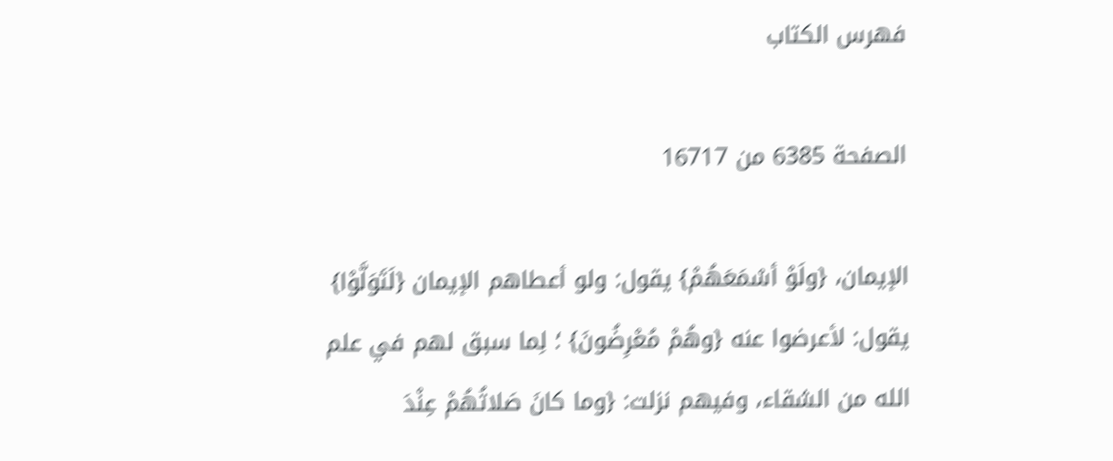فهرس الكتاب

الصفحة 6385 من 16717

الإيمان، {ولَوْ أسْمَعَهُمْ} يقول: ولو أعطاهم الإيمان {لَتَوَلَّوْا} يقول: لأعرضوا عنه {وهُمْ مُعْرِضُونَ} ؛ لِما سبق لهم في علم الله من الشقاء، وفيهم نزلت: {وما كانَ صَلاتُهُمْ عِنْدَ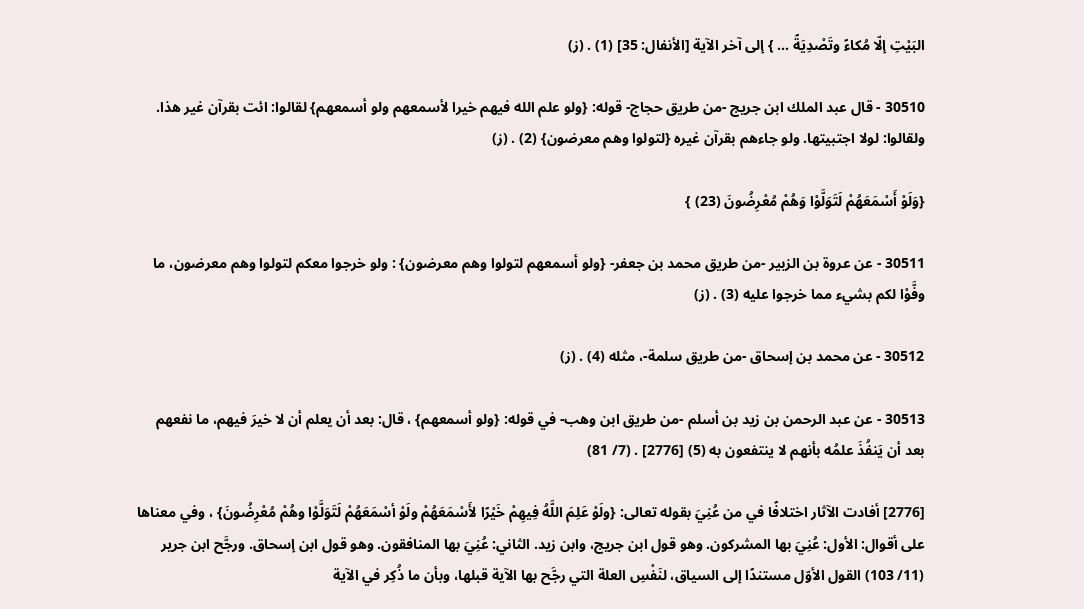البَيْتِ إلّا مُكاءً وتَصْدِيَةً ... } إلى آخر الآية [الأنفال: 35] (1) . (ز)

30510 - قال عبد الملك ابن جريج -من طريق حجاج- قوله: {ولو علم الله فيهم خيرا لأسمعهم ولو أسمعهم} لقالوا: ائت بقرآن غير هذا. ولقالوا: لولا اجتبيتها. ولو جاءهم بقرآن غيره {لتولوا وهم معرضون} (2) . (ز)

{وَلَوْ أَسْمَعَهُمْ لَتَوَلَّوْا وَهُمْ مُعْرِضُونَ (23) }

30511 - عن عروة بن الزبير -من طريق محمد بن جعفر- {ولو أسمعهم لتولوا وهم معرضون} : ولو خرجوا معكم لتولوا وهم معرضون، ما وفَّوْا لكم بشيء مما خرجوا عليه (3) . (ز)

30512 - عن محمد بن إسحاق -من طريق سلمة-، مثله (4) . (ز)

30513 - عن عبد الرحمن بن زيد بن أسلم -من طريق ابن وهب- في قوله: {ولو أسمعهم} ، قال: بعد أن يعلم أن لا خيرَ فيهم، ما نفعهم بعد أن يَنفُذَ علمُه بأنهم لا ينتفعون به (5) [2776] . (7/ 81)

[2776] أفادت الآثار اختلافًا في من عُنِيَ بقوله تعالى: {ولَوْ عَلِمَ اللَّهُ فِيهِمْ خَيْرًا لأَسْمَعَهُمْ ولَوْ أسْمَعَهُمْ لَتَوَلَّوْا وهُمْ مُعْرِضُونَ} ، وفي معناها على أقوال: الأول: عُنِيَ بها المشركون. وهو قول ابن جريج، وابن زيد. الثاني: عُنِيَ بها المنافقون. وهو قول ابن إسحاق. ورجَّح ابن جرير (11/ 103) القول الأوّل مستندًا إلى السياق، لنَفْسِ العلة التي رجَّح بها الآية قبلها، وبأن ما ذُكِر في الآية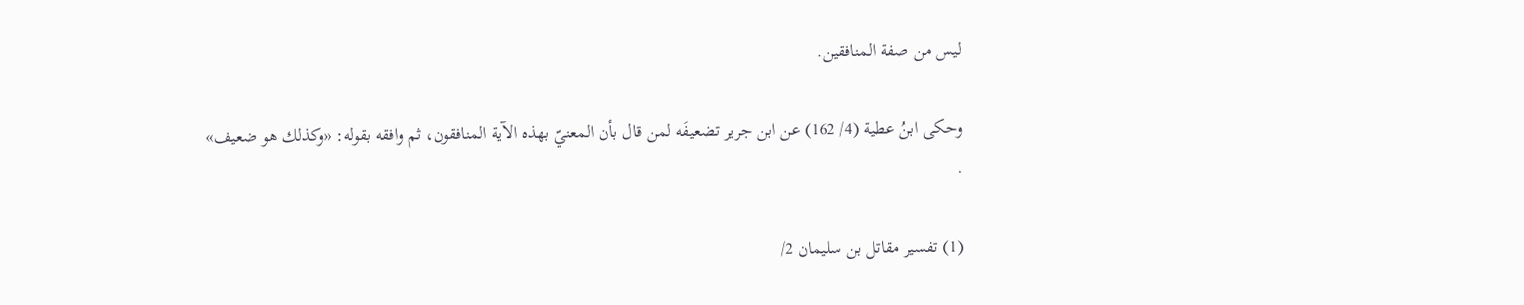ليس من صفة المنافقين.

وحكى ابنُ عطية (4/ 162) عن ابن جرير تضعيفَه لمن قال بأن المعنيّ بهذه الآية المنافقون، ثم وافقه بقوله: «وكذلك هو ضعيف» .

(1) تفسير مقاتل بن سليمان 2/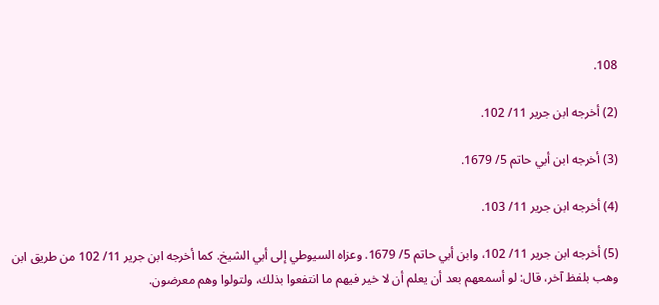108.

(2) أخرجه ابن جرير 11/ 102.

(3) أخرجه ابن أبي حاتم 5/ 1679.

(4) أخرجه ابن جرير 11/ 103.

(5) أخرجه ابن جرير 11/ 102، وابن أبي حاتم 5/ 1679. وعزاه السيوطي إلى أبي الشيخ. كما أخرجه ابن جرير 11/ 102 من طريق ابن وهب بلفظ آخر، قال: لو أسمعهم بعد أن يعلم أن لا خير فيهم ما انتفعوا بذلك، ولتولوا وهم معرضون.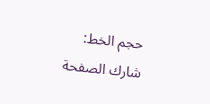حجم الخط:
شارك الصفحة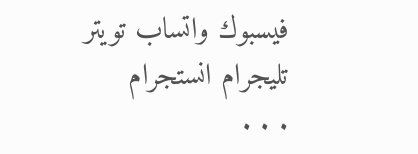فيسبوك واتساب تويتر تليجرام انستجرام
. . .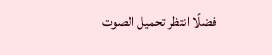فضلًا انتظر تحميل الصوت